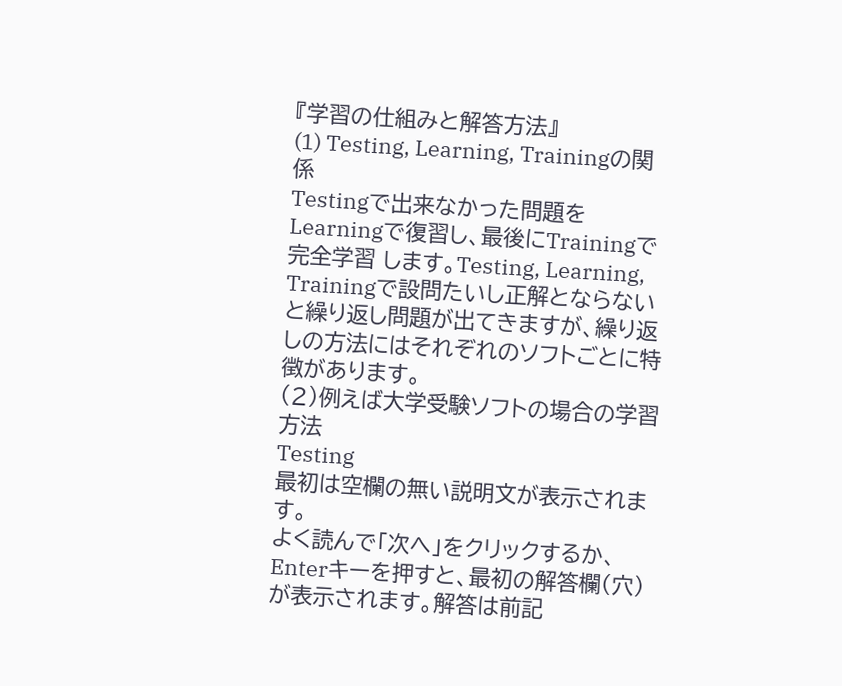『学習の仕組みと解答方法』
(1) Testing, Learning, Trainingの関係
Testingで出来なかった問題をLearningで復習し、最後にTrainingで完全学習 します。Testing, Learning, Trainingで設問たいし正解とならないと繰り返し問題が出てきますが、繰り返しの方法にはそれぞれのソフトごとに特徴があります。
(2)例えば大学受験ソフトの場合の学習方法
Testing
最初は空欄の無い説明文が表示されます。
よく読んで「次へ」をクリックするか、Enterキーを押すと、最初の解答欄(穴)が表示されます。解答は前記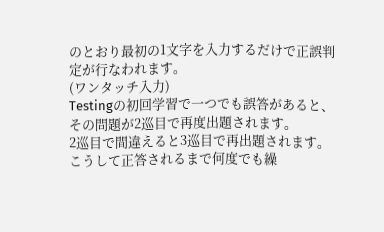のとおり最初の1文字を入力するだけで正誤判定が行なわれます。
(ワンタッチ入力)
Testingの初回学習で一つでも誤答があると、その問題が2巡目で再度出題されます。
2巡目で間違えると3巡目で再出題されます。
こうして正答されるまで何度でも繰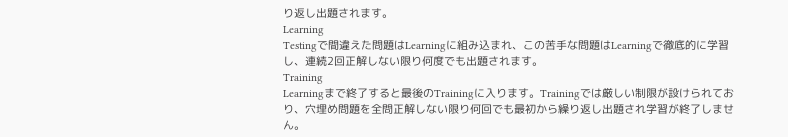り返し出題されます。
Learning
Testingで間違えた問題はLearningに組み込まれ、この苦手な問題はLearningで徹底的に学習し、連続2回正解しない限り何度でも出題されます。
Training
Learningまで終了すると最後のTrainingに入ります。Trainingでは厳しい制限が設けられており、穴埋め問題を全問正解しない限り何回でも最初から繰り返し出題され学習が終了しません。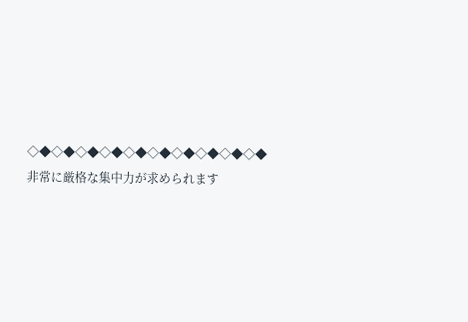◇◆◇◆◇◆◇◆◇◆◇◆◇◆◇◆◇◆◇◆
非常に厳格な集中力が求められます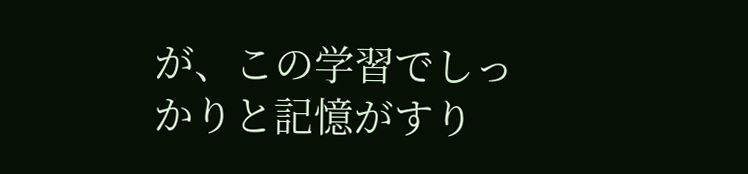が、この学習でしっかりと記憶がすり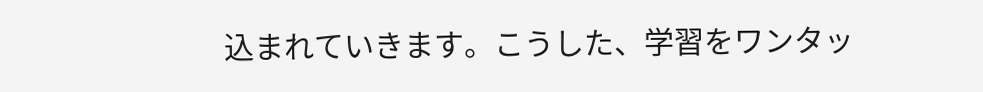込まれていきます。こうした、学習をワンタッ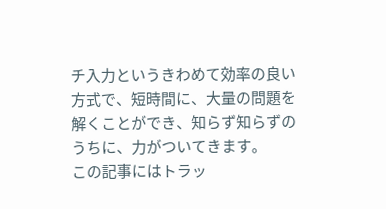チ入力というきわめて効率の良い方式で、短時間に、大量の問題を解くことができ、知らず知らずのうちに、力がついてきます。
この記事にはトラッ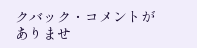クバック・コメントがありませ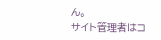ん。
サイト管理者はコ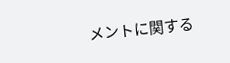メントに関する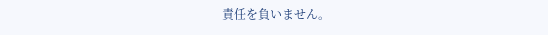責任を負いません。